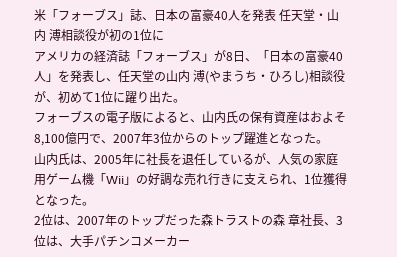米「フォーブス」誌、日本の富豪40人を発表 任天堂・山内 溥相談役が初の1位に
アメリカの経済誌「フォーブス」が8日、「日本の富豪40人」を発表し、任天堂の山内 溥(やまうち・ひろし)相談役が、初めて1位に躍り出た。
フォーブスの電子版によると、山内氏の保有資産はおよそ8,100億円で、2007年3位からのトップ躍進となった。
山内氏は、2005年に社長を退任しているが、人気の家庭用ゲーム機「Wii」の好調な売れ行きに支えられ、1位獲得となった。
2位は、2007年のトップだった森トラストの森 章社長、3位は、大手パチンコメーカー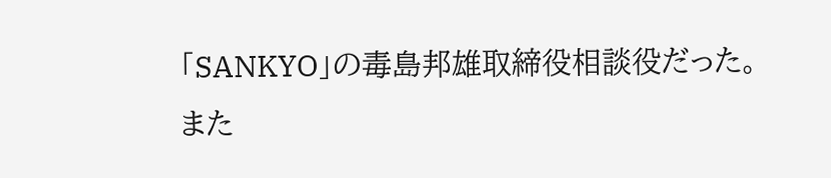「SANKYO」の毒島邦雄取締役相談役だった。
また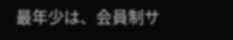最年少は、会員制サ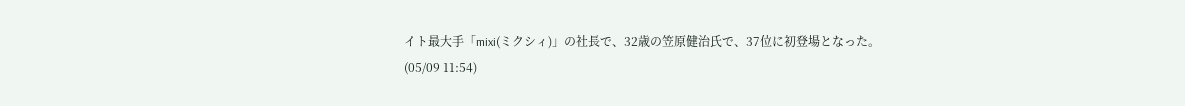イト最大手「mixi(ミクシィ)」の社長で、32歳の笠原健治氏で、37位に初登場となった。
(05/09 11:54)